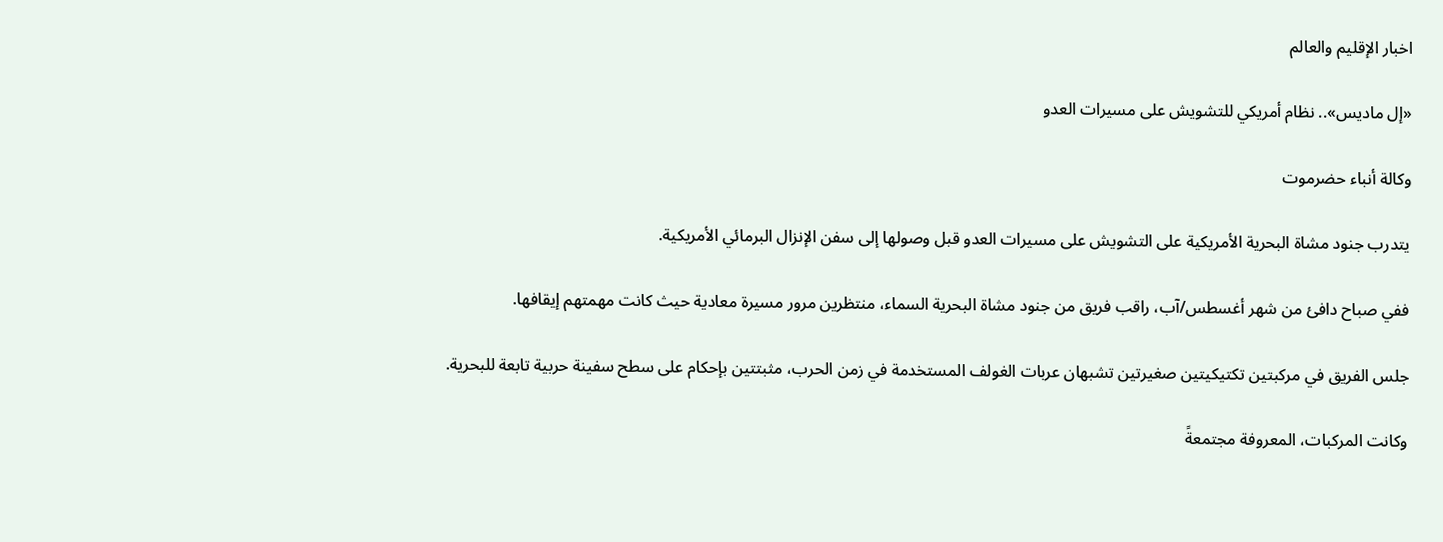اخبار الإقليم والعالم

«إل ماديس».. نظام أمريكي للتشويش على مسيرات العدو

وكالة أنباء حضرموت

يتدرب جنود مشاة البحرية الأمريكية على التشويش على مسيرات العدو قبل وصولها إلى سفن الإنزال البرمائي الأمريكية.

ففي صباح دافئ من شهر أغسطس/آب، راقب فريق من جنود مشاة البحرية السماء، منتظرين مرور مسيرة معادية حيث كانت مهمتهم إيقافها.

جلس الفريق في مركبتين تكتيكيتين صغيرتين تشبهان عربات الغولف المستخدمة في زمن الحرب، مثبتتين بإحكام على سطح سفينة حربية تابعة للبحرية.

وكانت المركبات، المعروفة مجتمعةً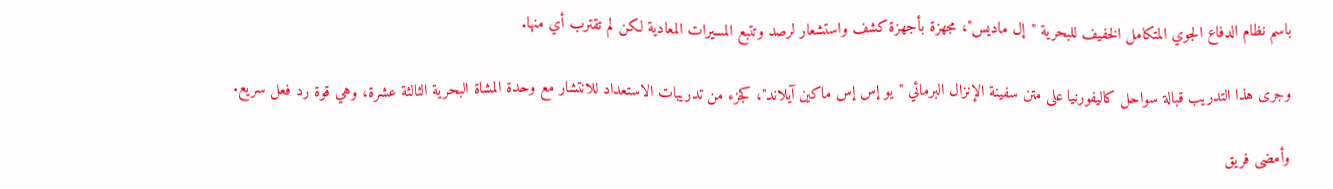باسم نظام الدفاع الجوي المتكامل الخفيف للبحرية "إل ماديس"، مجهزة بأجهزة كشف واستشعار لرصد وتتبع المسيرات المعادية لكن لم تقترب أي منها.

وجرى هذا التدريب قبالة سواحل كاليفورنيا على متن سفينة الإنزال البرمائي "يو إس إس ماكين آيلاند"، كجزء من تدريبات الاستعداد للانتشار مع وحدة المشاة البحرية الثالثة عشرة، وهي قوة رد فعل سريع.

وأمضى فريق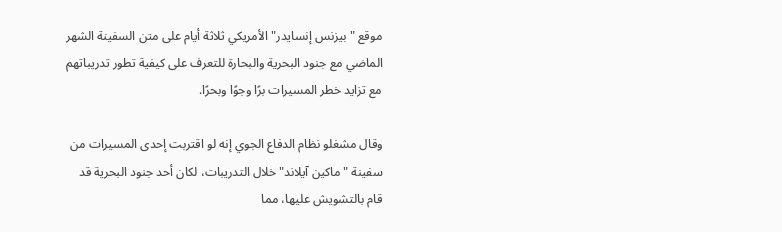موقع "بيزنس إنسايدر" الأمريكي ثلاثة أيام على متن السفينة الشهر الماضي مع جنود البحرية والبحارة للتعرف على كيفية تطور تدريباتهم مع تزايد خطر المسيرات برًا وجوًا وبحرًا.

وقال مشغلو نظام الدفاع الجوي إنه لو اقتربت إحدى المسيرات من سفينة "ماكين آيلاند" خلال التدريبات، لكان أحد جنود البحرية قد قام بالتشويش عليها، مما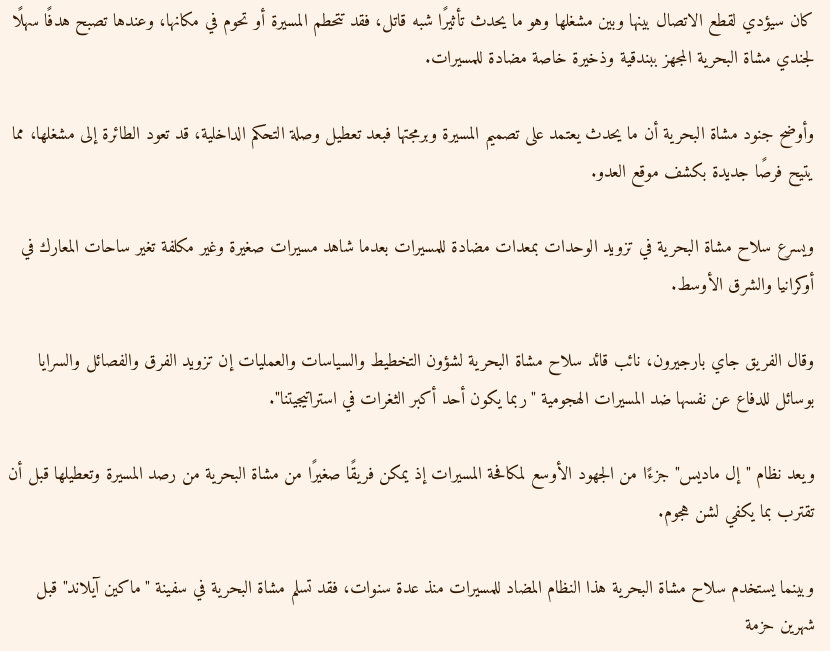كان سيؤدي لقطع الاتصال بينها وبين مشغلها وهو ما يحدث تأثيرًا شبه قاتل، فقد تتحطم المسيرة أو تحوم في مكانها، وعندها تصبح هدفًا سهلًا لجندي مشاة البحرية المجهز ببندقية وذخيرة خاصة مضادة للمسيرات.

وأوضح جنود مشاة البحرية أن ما يحدث يعتمد على تصميم المسيرة وبرمجتها فبعد تعطيل وصلة التحكم الداخلية، قد تعود الطائرة إلى مشغلها، مما يتيح فرصًا جديدة بكشف موقع العدو.

ويسرع سلاح مشاة البحرية في تزويد الوحدات بمعدات مضادة للمسيرات بعدما شاهد مسيرات صغيرة وغير مكلفة تغير ساحات المعارك في أوكرانيا والشرق الأوسط.

وقال الفريق جاي بارجيرون، نائب قائد سلاح مشاة البحرية لشؤون التخطيط والسياسات والعمليات إن تزويد الفرق والفصائل والسرايا بوسائل للدفاع عن نفسها ضد المسيرات الهجومية "ربما يكون أحد أكبر الثغرات في استراتيجيتنا".

ويعد نظام "إل ماديس" جزءًا من الجهود الأوسع لمكافحة المسيرات إذ يمكن فريقًا صغيرًا من مشاة البحرية من رصد المسيرة وتعطيلها قبل أن تقترب بما يكفي لشن هجوم.

وبينما يستخدم سلاح مشاة البحرية هذا النظام المضاد للمسيرات منذ عدة سنوات، فقد تسلم مشاة البحرية في سفينة "ماكين آيلاند" قبل شهرين حزمة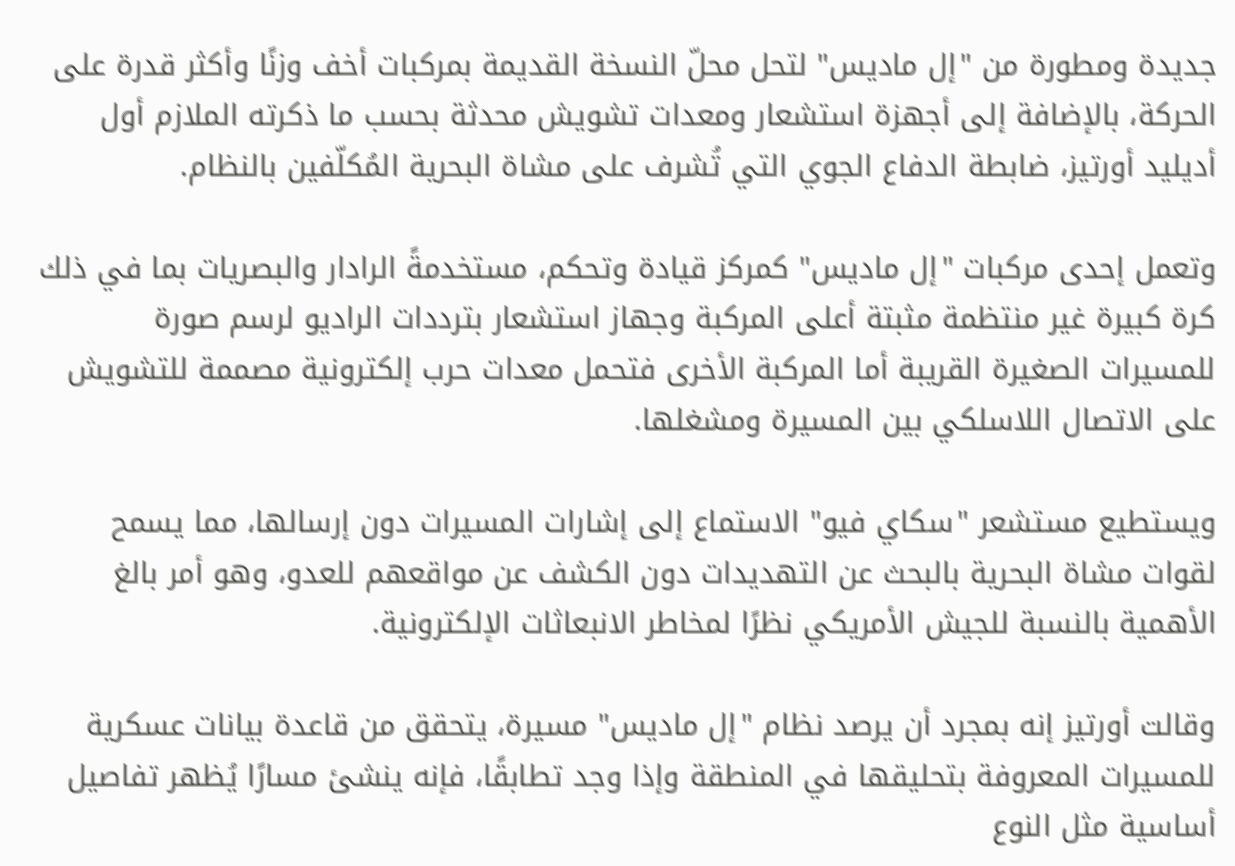جديدة ومطورة من "إل ماديس" لتحل محلّ النسخة القديمة بمركبات أخف وزنًا وأكثر قدرة على الحركة، بالإضافة إلى أجهزة استشعار ومعدات تشويش محدثة بحسب ما ذكرته الملازم أول أديليد أورتيز، ضابطة الدفاع الجوي التي تُشرف على مشاة البحرية المُكلّفين بالنظام.

وتعمل إحدى مركبات "إل ماديس" كمركز قيادة وتحكم، مستخدمةً الرادار والبصريات بما في ذلك كرة كبيرة غير منتظمة مثبتة أعلى المركبة وجهاز استشعار بترددات الراديو لرسم صورة للمسيرات الصغيرة القريبة أما المركبة الأخرى فتحمل معدات حرب إلكترونية مصممة للتشويش على الاتصال اللاسلكي بين المسيرة ومشغلها.

ويستطيع مستشعر "سكاي فيو" الاستماع إلى إشارات المسيرات دون إرسالها، مما يسمح لقوات مشاة البحرية بالبحث عن التهديدات دون الكشف عن مواقعهم للعدو، وهو أمر بالغ الأهمية بالنسبة للجيش الأمريكي نظرًا لمخاطر الانبعاثات الإلكترونية.

وقالت أورتيز إنه بمجرد أن يرصد نظام "إل ماديس" مسيرة، يتحقق من قاعدة بيانات عسكرية للمسيرات المعروفة بتحليقها في المنطقة وإذا وجد تطابقًا، فإنه ينشئ مسارًا يُظهر تفاصيل أساسية مثل النوع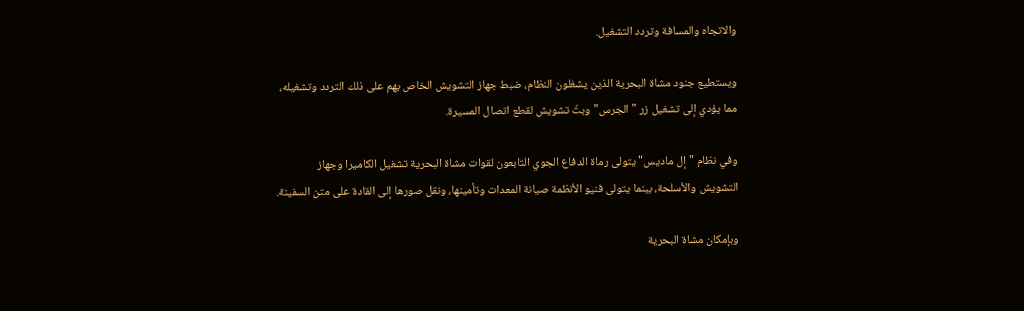والاتجاه والمسافة وتردد التشغيل.

ويستطيع جنود مشاة البحرية الذين يشغلون النظام، ضبط جهاز التشويش الخاص بهم على ذلك التردد وتشغيله، مما يؤدي إلى تشغيل زر "الجرس" وبثّ تشويش لقطع اتصال المسيرة.

وفي نظام "إل ماديس" يتولى رماة الدفاع الجوي التابعون لقوات مشاة البحرية تشغيل الكاميرا وجهاز التشويش والأسلحة، بينما يتولى فنيو الأنظمة صيانة المعدات وتأمينها، ونقل صورها إلى القادة على متن السفينة.

وبإمكان مشاة البحرية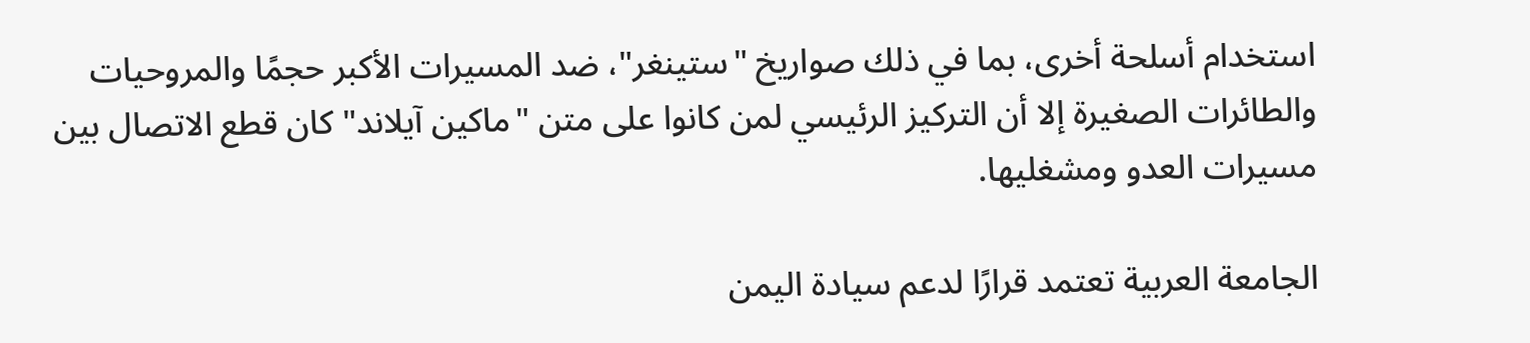استخدام أسلحة أخرى، بما في ذلك صواريخ "ستينغر"، ضد المسيرات الأكبر حجمًا والمروحيات والطائرات الصغيرة إلا أن التركيز الرئيسي لمن كانوا على متن "ماكين آيلاند" كان قطع الاتصال بين مسيرات العدو ومشغليها.

الجامعة العربية تعتمد قرارًا لدعم سيادة اليمن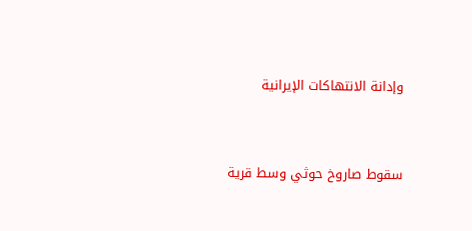وإدانة الانتهاكات الإيرانية


سقوط صاروخ حوثي وسط قرية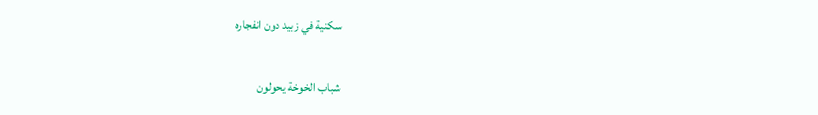سكنية في زبيد دون انفجاره


شباب الخوخة يحولون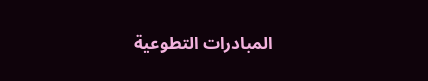المبادرات التطوعية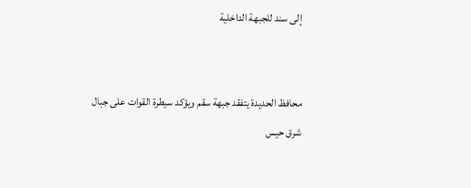إلى سند للجبهة الداخلية


محافظ الحديدة يتفقد جبهة سقم ويؤكد سيطرة القوات على جبال شرق حيس